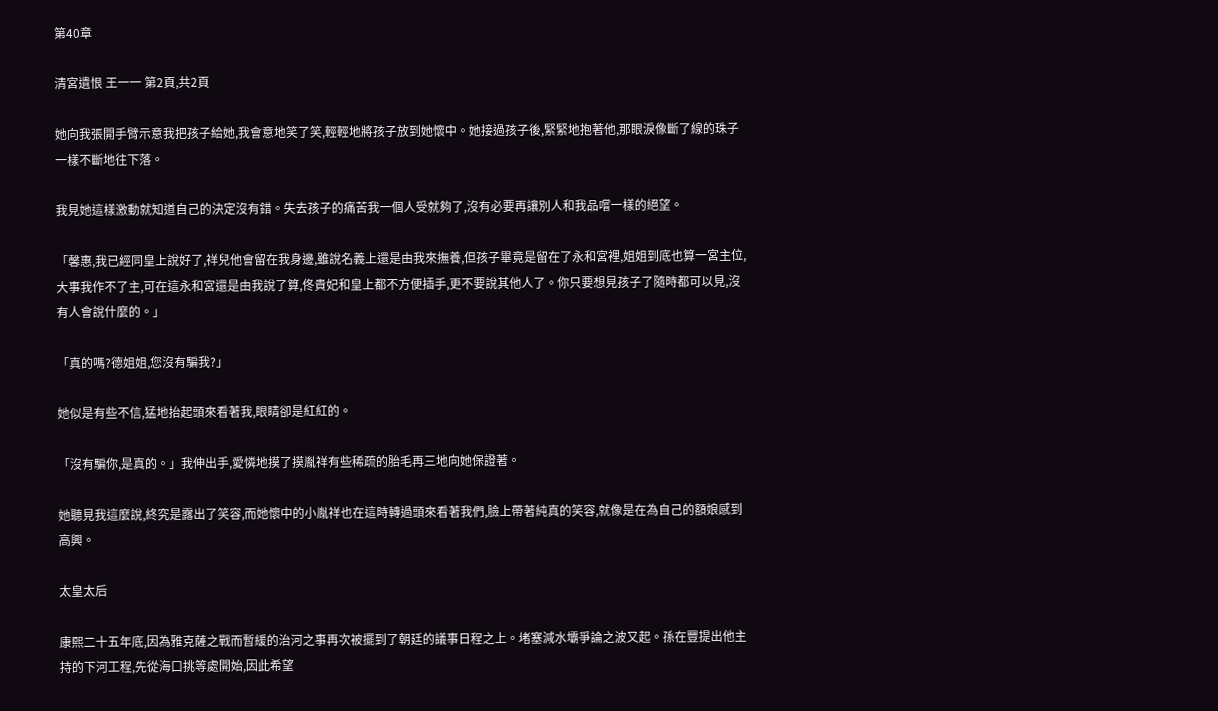第40章

清宮遺恨 王一一 第2頁,共2頁

她向我張開手臂示意我把孩子給她,我會意地笑了笑,輕輕地將孩子放到她懷中。她接過孩子後,緊緊地抱著他,那眼淚像斷了線的珠子一樣不斷地往下落。

我見她這樣激動就知道自己的決定沒有錯。失去孩子的痛苦我一個人受就夠了,沒有必要再讓別人和我品嚐一樣的絕望。

「馨惠,我已經同皇上說好了,祥兒他會留在我身邊,雖說名義上還是由我來撫養,但孩子畢竟是留在了永和宮裡,姐姐到底也算一宮主位,大事我作不了主,可在這永和宮還是由我說了算,佟貴妃和皇上都不方便插手,更不要說其他人了。你只要想見孩子了隨時都可以見,沒有人會說什麼的。」

「真的嗎?德姐姐,您沒有騙我?」

她似是有些不信,猛地抬起頭來看著我,眼睛卻是紅紅的。

「沒有騙你,是真的。」我伸出手,愛憐地摸了摸胤祥有些稀疏的胎毛再三地向她保證著。

她聽見我這麼說,終究是露出了笑容,而她懷中的小胤祥也在這時轉過頭來看著我們,臉上帶著純真的笑容,就像是在為自己的額娘感到高興。

太皇太后

康熙二十五年底,因為雅克薩之戰而暫緩的治河之事再次被擺到了朝廷的議事日程之上。堵塞減水壩爭論之波又起。孫在豐提出他主持的下河工程,先從海口挑等處開始,因此希望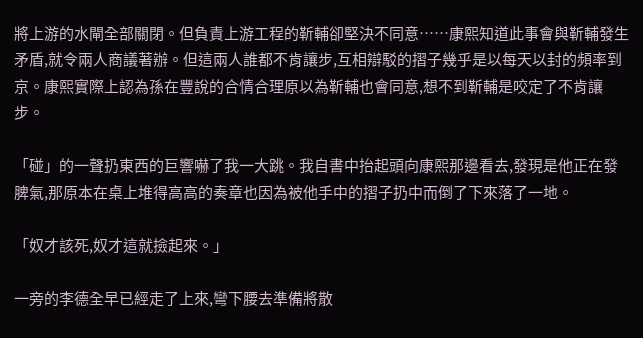將上游的水閘全部關閉。但負責上游工程的靳輔卻堅決不同意……康熙知道此事會與靳輔發生矛盾,就令兩人商議著辦。但這兩人誰都不肯讓步,互相辯駁的摺子幾乎是以每天以封的頻率到京。康熙實際上認為孫在豐說的合情合理原以為靳輔也會同意,想不到靳輔是咬定了不肯讓步。

「碰」的一聲扔東西的巨響嚇了我一大跳。我自書中抬起頭向康熙那邊看去,發現是他正在發脾氣,那原本在桌上堆得高高的奏章也因為被他手中的摺子扔中而倒了下來落了一地。

「奴才該死,奴才這就撿起來。」

一旁的李德全早已經走了上來,彎下腰去準備將散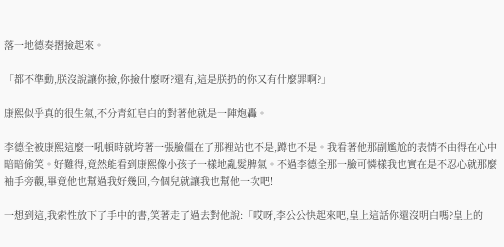落一地德奏摺撿起來。

「都不準動,朕沒說讓你撿,你撿什麼呀?還有,這是朕扔的你又有什麼罪啊?」

康熙似乎真的很生氣,不分青紅皂白的對著他就是一陣炮轟。

李德全被康熙這麼一吼頓時就垮著一張臉僵在了那裡站也不是,蹲也不是。我看著他那副尷尬的表情不由得在心中暗暗偷笑。好難得,竟然能看到康熙像小孩子一樣地亂髮脾氣。不過李德全那一臉可憐樣我也實在是不忍心就那麼袖手旁觀,畢竟他也幫過我好幾回,今個兒就讓我也幫他一次吧!

一想到這,我索性放下了手中的書,笑著走了過去對他說:「哎呀,李公公快起來吧,皇上這話你還沒明白嗎?皇上的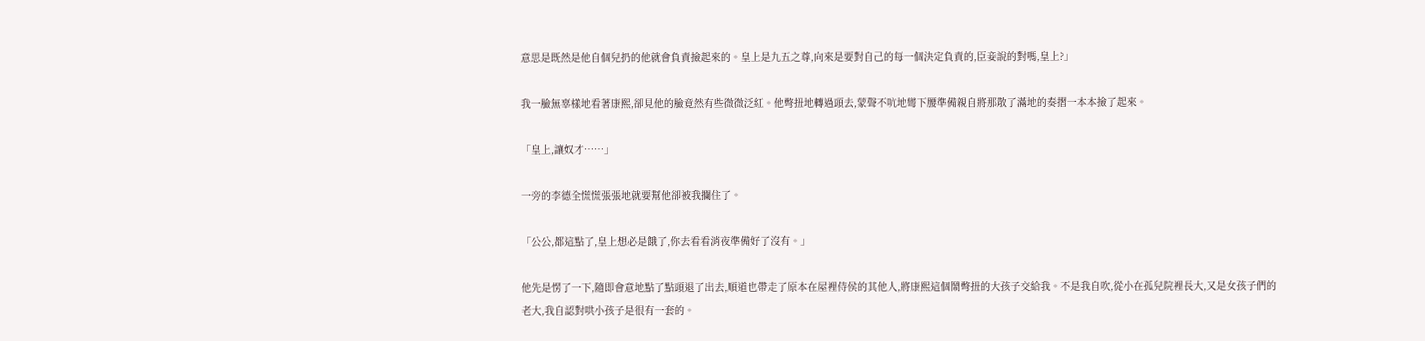意思是既然是他自個兒扔的他就會負責撿起來的。皇上是九五之尊,向來是要對自己的每一個決定負責的,臣妾說的對嗎,皇上?」

我一臉無辜樣地看著康熙,卻見他的臉竟然有些微微泛紅。他彆扭地轉過頭去,蒙聲不吭地彎下腰準備親自將那散了滿地的奏摺一本本撿了起來。

「皇上,讓奴才……」

一旁的李德全慌慌張張地就要幫他卻被我攔住了。

「公公,都這點了,皇上想必是餓了,你去看看消夜準備好了沒有。」

他先是愣了一下,隨即會意地點了點頭退了出去,順道也帶走了原本在屋裡侍侯的其他人,將康熙這個鬧彆扭的大孩子交給我。不是我自吹,從小在孤兒院裡長大,又是女孩子們的老大,我自認對哄小孩子是很有一套的。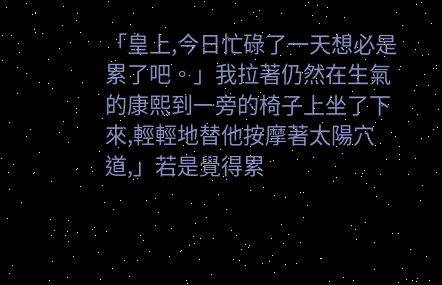「皇上,今日忙碌了一天想必是累了吧。」我拉著仍然在生氣的康熙到一旁的椅子上坐了下來,輕輕地替他按摩著太陽穴道,」若是覺得累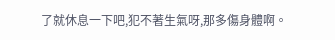了就休息一下吧,犯不著生氣呀,那多傷身體啊。